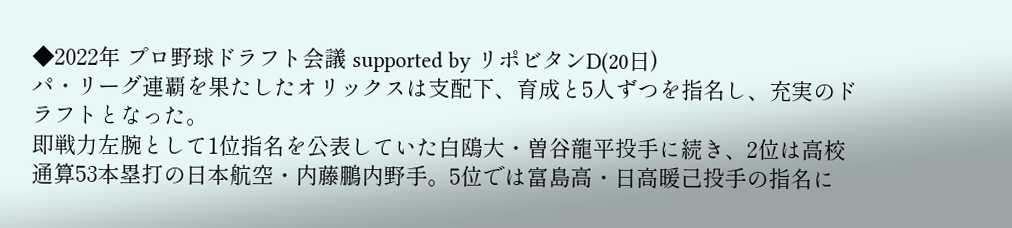◆2022年 プロ野球ドラフト会議 supported by リポビタンD(20日)
パ・リーグ連覇を果たしたオリックスは支配下、育成と5人ずつを指名し、充実のドラフトとなった。
即戦力左腕として1位指名を公表していた白鴎大・曽谷龍平投手に続き、2位は高校通算53本塁打の日本航空・内藤鵬内野手。5位では富島高・日高暖己投手の指名に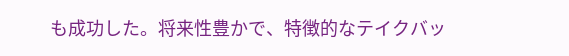も成功した。将来性豊かで、特徴的なテイクバッ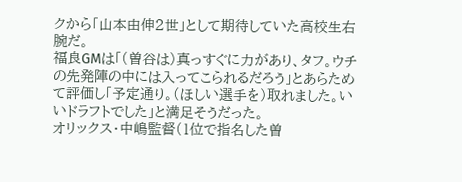クから「山本由伸2世」として期待していた高校生右腕だ。
福良GMは「(曽谷は)真っすぐに力があり、タフ。ウチの先発陣の中には入ってこられるだろう」とあらためて評価し「予定通り。(ほしい選手を)取れました。いいドラフトでした」と満足そうだった。
オリックス・中嶋監督(1位で指名した曽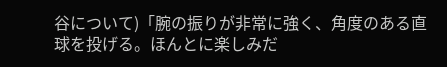谷について)「腕の振りが非常に強く、角度のある直球を投げる。ほんとに楽しみだ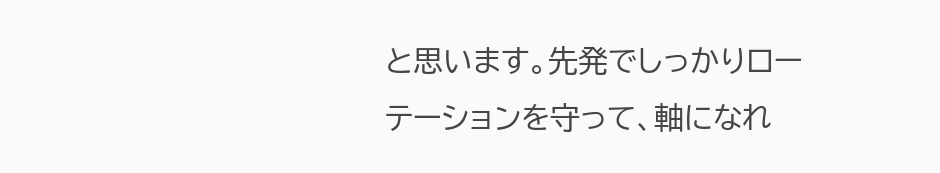と思います。先発でしっかりローテーションを守って、軸になれ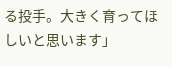る投手。大きく育ってほしいと思います」